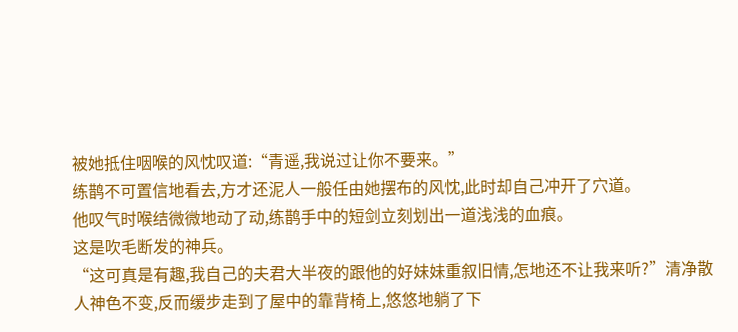被她抵住咽喉的风忱叹道:“青遥,我说过让你不要来。”
练鹊不可置信地看去,方才还泥人一般任由她摆布的风忱,此时却自己冲开了穴道。
他叹气时喉结微微地动了动,练鹊手中的短剑立刻划出一道浅浅的血痕。
这是吹毛断发的神兵。
“这可真是有趣,我自己的夫君大半夜的跟他的好妹妹重叙旧情,怎地还不让我来听?”清净散人神色不变,反而缓步走到了屋中的靠背椅上,悠悠地躺了下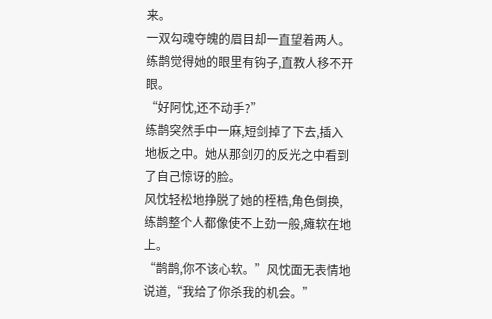来。
一双勾魂夺魄的眉目却一直望着两人。
练鹊觉得她的眼里有钩子,直教人移不开眼。
“好阿忱,还不动手?”
练鹊突然手中一麻,短剑掉了下去,插入地板之中。她从那剑刃的反光之中看到了自己惊讶的脸。
风忱轻松地挣脱了她的桎梏,角色倒换,练鹊整个人都像使不上劲一般,瘫软在地上。
“鹊鹊,你不该心软。”风忱面无表情地说道,“我给了你杀我的机会。”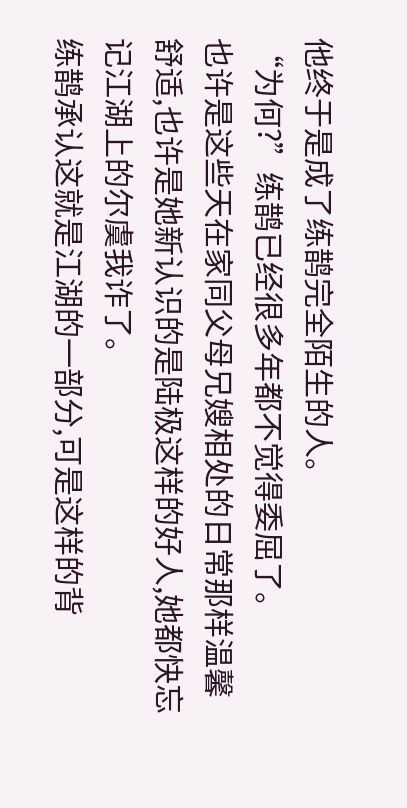他终于是成了练鹊完全陌生的人。
“为何?”练鹊已经很多年都不觉得委屈了。
也许是这些天在家同父母兄嫂相处的日常那样温馨舒适,也许是她新认识的是陆极这样的好人,她都快忘记江湖上的尔虞我诈了。
练鹊承认这就是江湖的一部分,可是这样的背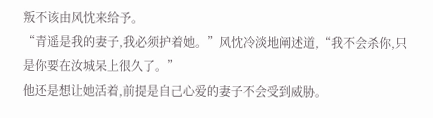叛不该由风忱来给予。
“青遥是我的妻子,我必须护着她。”风忱冷淡地阐述道,“我不会杀你,只是你要在汝城呆上很久了。”
他还是想让她活着,前提是自己心爱的妻子不会受到威胁。